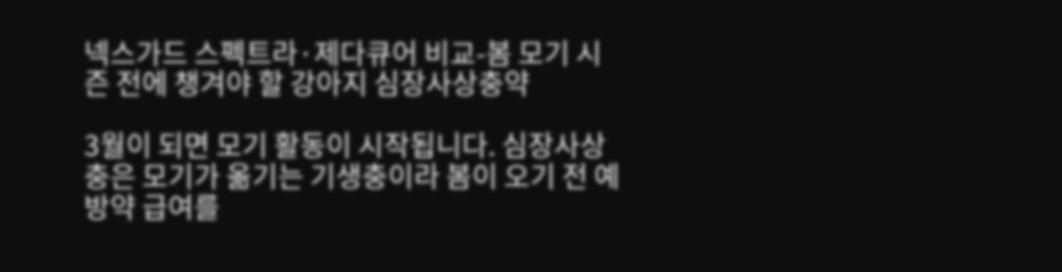넥스가드 스펙트라·제다큐어 비교-봄 모기 시즌 전에 챙겨야 할 강아지 심장사상충약

3월이 되면 모기 활동이 시작됩니다. 심장사상충은 모기가 옮기는 기생충이라 봄이 오기 전 예방약 급여를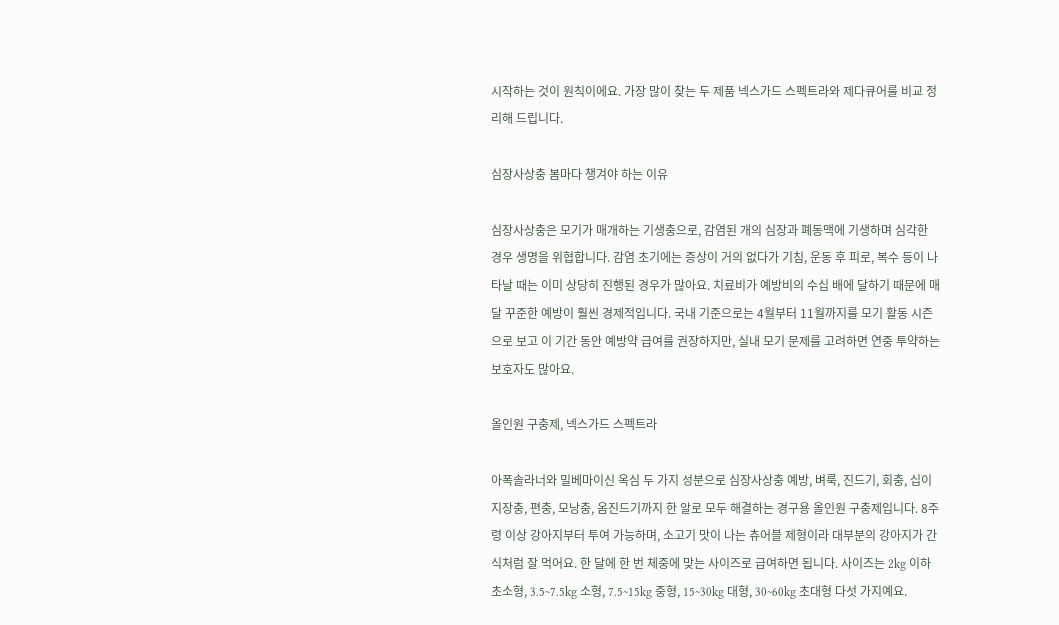시작하는 것이 원칙이에요. 가장 많이 찾는 두 제품 넥스가드 스펙트라와 제다큐어를 비교 정리해 드립니다.

심장사상충 봄마다 챙겨야 하는 이유

심장사상충은 모기가 매개하는 기생충으로, 감염된 개의 심장과 폐동맥에 기생하며 심각한 경우 생명을 위협합니다. 감염 초기에는 증상이 거의 없다가 기침, 운동 후 피로, 복수 등이 나타날 때는 이미 상당히 진행된 경우가 많아요. 치료비가 예방비의 수십 배에 달하기 때문에 매달 꾸준한 예방이 훨씬 경제적입니다. 국내 기준으로는 4월부터 11월까지를 모기 활동 시즌으로 보고 이 기간 동안 예방약 급여를 권장하지만, 실내 모기 문제를 고려하면 연중 투약하는 보호자도 많아요.

올인원 구충제, 넥스가드 스펙트라

아폭솔라너와 밀베마이신 옥심 두 가지 성분으로 심장사상충 예방, 벼룩, 진드기, 회충, 십이지장충, 편충, 모낭충, 옴진드기까지 한 알로 모두 해결하는 경구용 올인원 구충제입니다. 8주령 이상 강아지부터 투여 가능하며, 소고기 맛이 나는 츄어블 제형이라 대부분의 강아지가 간식처럼 잘 먹어요. 한 달에 한 번 체중에 맞는 사이즈로 급여하면 됩니다. 사이즈는 2kg 이하 초소형, 3.5~7.5kg 소형, 7.5~15kg 중형, 15~30kg 대형, 30~60kg 초대형 다섯 가지예요.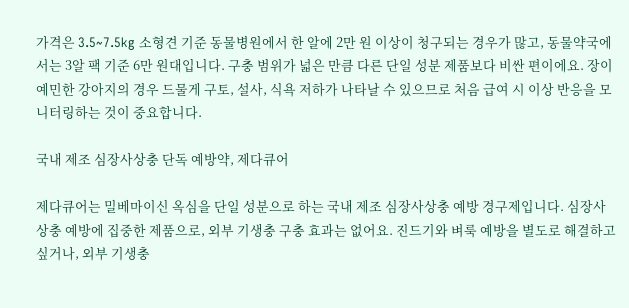가격은 3.5~7.5kg 소형견 기준 동물병원에서 한 알에 2만 원 이상이 청구되는 경우가 많고, 동물약국에서는 3알 팩 기준 6만 원대입니다. 구충 범위가 넓은 만큼 다른 단일 성분 제품보다 비싼 편이에요. 장이 예민한 강아지의 경우 드물게 구토, 설사, 식욕 저하가 나타날 수 있으므로 처음 급여 시 이상 반응을 모니터링하는 것이 중요합니다.

국내 제조 심장사상충 단독 예방약, 제다큐어

제다큐어는 밀베마이신 옥심을 단일 성분으로 하는 국내 제조 심장사상충 예방 경구제입니다. 심장사상충 예방에 집중한 제품으로, 외부 기생충 구충 효과는 없어요. 진드기와 벼룩 예방을 별도로 해결하고 싶거나, 외부 기생충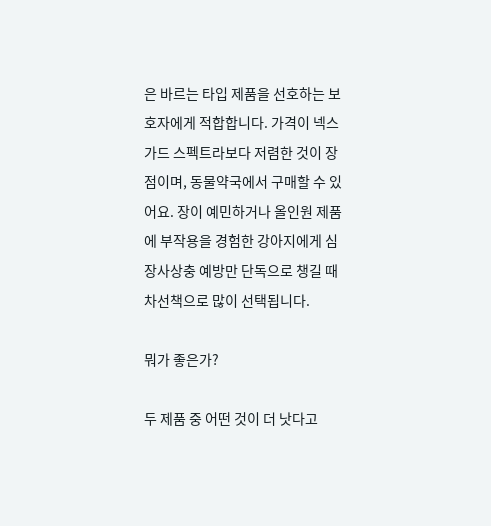은 바르는 타입 제품을 선호하는 보호자에게 적합합니다. 가격이 넥스가드 스펙트라보다 저렴한 것이 장점이며, 동물약국에서 구매할 수 있어요. 장이 예민하거나 올인원 제품에 부작용을 경험한 강아지에게 심장사상충 예방만 단독으로 챙길 때 차선책으로 많이 선택됩니다.

뭐가 좋은가?

두 제품 중 어떤 것이 더 낫다고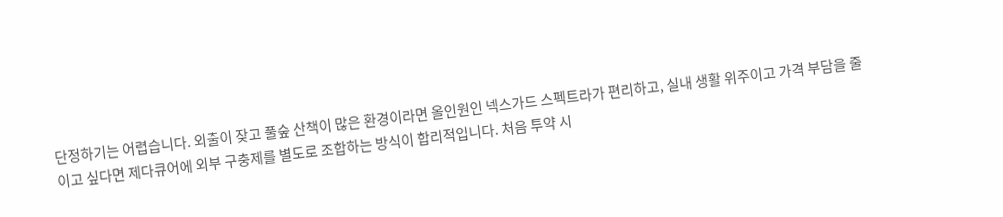단정하기는 어렵습니다. 외출이 잦고 풀숲 산책이 많은 환경이라면 올인원인 넥스가드 스펙트라가 편리하고, 실내 생활 위주이고 가격 부담을 줄이고 싶다면 제다큐어에 외부 구충제를 별도로 조합하는 방식이 합리적입니다. 처음 투약 시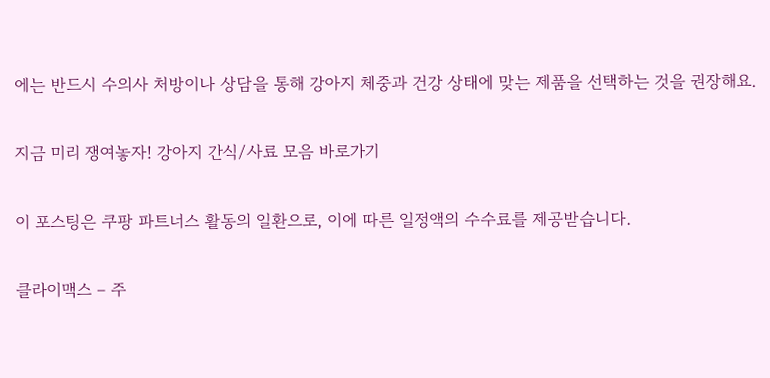에는 반드시 수의사 처방이나 상담을 통해 강아지 체중과 건강 상태에 맞는 제품을 선택하는 것을 권장해요.

지금 미리 쟁여놓자! 강아지 간식/사료 모음 바로가기

이 포스팅은 쿠팡 파트너스 활동의 일환으로, 이에 따른 일정액의 수수료를 제공받습니다.

클라이맥스 – 주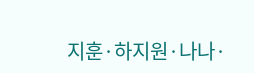지훈·하지원·나나·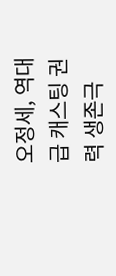오정세, 역대급 캐스팅 권력 생존극